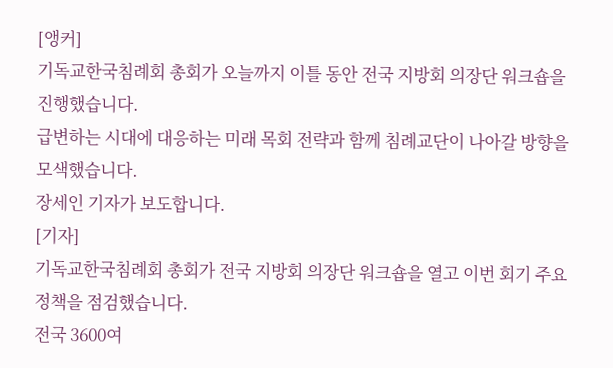[앵커]
기독교한국침례회 총회가 오늘까지 이틀 동안 전국 지방회 의장단 워크숍을 진행했습니다.
급변하는 시대에 대응하는 미래 목회 전략과 함께 침례교단이 나아갈 방향을 모색했습니다.
장세인 기자가 보도합니다.
[기자]
기독교한국침례회 총회가 전국 지방회 의장단 워크숍을 열고 이번 회기 주요 정책을 점검했습니다.
전국 3600여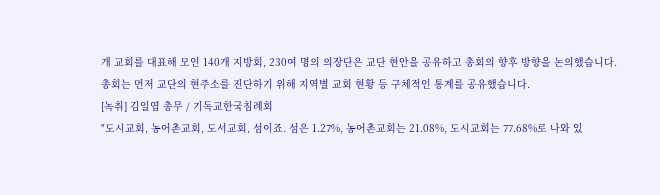개 교회를 대표해 모인 140개 지방회, 230여 명의 의장단은 교단 현안을 공유하고 총회의 향후 방향을 논의했습니다.
총회는 먼저 교단의 현주소를 진단하기 위해 지역별 교회 현황 등 구체적인 통계를 공유했습니다.
[녹취] 김일엽 총무 / 기독교한국침례회
"도시교회, 농어촌교회, 도서교회, 섬이죠. 섬은 1.27%, 농어촌교회는 21.08%, 도시교회는 77.68%로 나와 있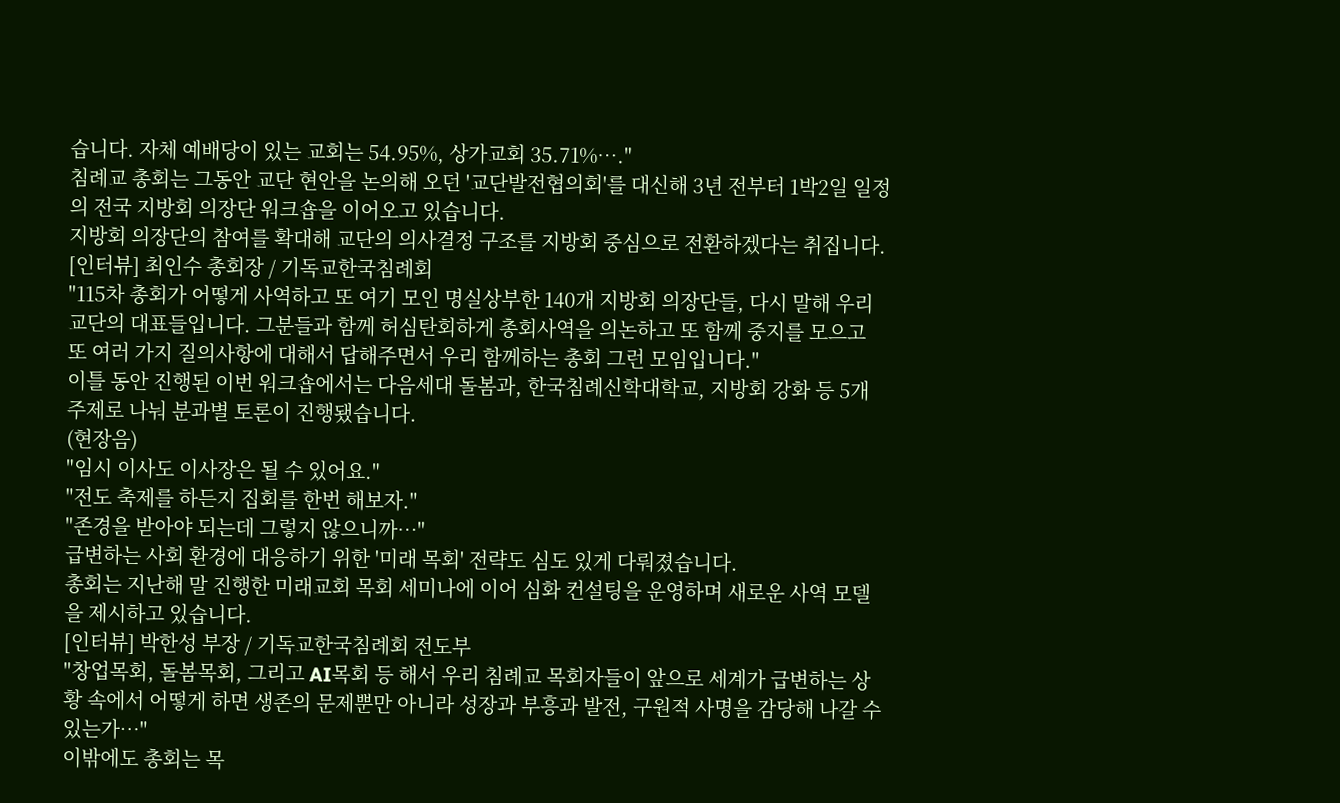습니다. 자체 예배당이 있는 교회는 54.95%, 상가교회 35.71%…."
침례교 총회는 그동안 교단 현안을 논의해 오던 '교단발전협의회'를 대신해 3년 전부터 1박2일 일정의 전국 지방회 의장단 워크숍을 이어오고 있습니다.
지방회 의장단의 참여를 확대해 교단의 의사결정 구조를 지방회 중심으로 전환하겠다는 취집니다.
[인터뷰] 최인수 총회장 / 기독교한국침례회
"115차 총회가 어떻게 사역하고 또 여기 모인 명실상부한 140개 지방회 의장단들, 다시 말해 우리 교단의 대표들입니다. 그분들과 함께 허심탄회하게 총회사역을 의논하고 또 함께 중지를 모으고 또 여러 가지 질의사항에 대해서 답해주면서 우리 함께하는 총회 그런 모임입니다."
이틀 동안 진행된 이번 워크숍에서는 다음세대 돌봄과, 한국침례신학대학교, 지방회 강화 등 5개 주제로 나눠 분과별 토론이 진행됐습니다.
(현장음)
"임시 이사도 이사장은 될 수 있어요."
"전도 축제를 하든지 집회를 한번 해보자."
"존경을 받아야 되는데 그렇지 않으니까…"
급변하는 사회 환경에 대응하기 위한 '미래 목회' 전략도 심도 있게 다뤄졌습니다.
총회는 지난해 말 진행한 미래교회 목회 세미나에 이어 심화 컨설팅을 운영하며 새로운 사역 모델을 제시하고 있습니다.
[인터뷰] 박한성 부장 / 기독교한국침례회 전도부
"창업목회, 돌봄목회, 그리고 AI목회 등 해서 우리 침례교 목회자들이 앞으로 세계가 급변하는 상황 속에서 어떻게 하면 생존의 문제뿐만 아니라 성장과 부흥과 발전, 구원적 사명을 감당해 나갈 수 있는가…"
이밖에도 총회는 목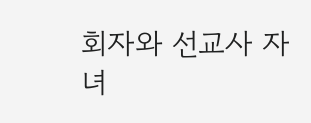회자와 선교사 자녀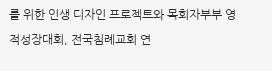를 위한 인생 디자인 프로젝트와 목회자부부 영적성장대회, 전국침례교회 연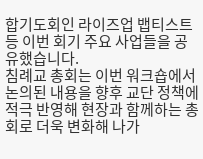합기도회인 라이즈업 뱁티스트 등 이번 회기 주요 사업들을 공유했습니다.
침례교 총회는 이번 워크숍에서 논의된 내용을 향후 교단 정책에 적극 반영해 현장과 함께하는 총회로 더욱 변화해 나가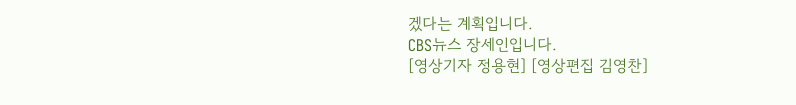겠다는 계획입니다.
CBS뉴스 장세인입니다.
[영상기자 정용현] [영상편집 김영찬]